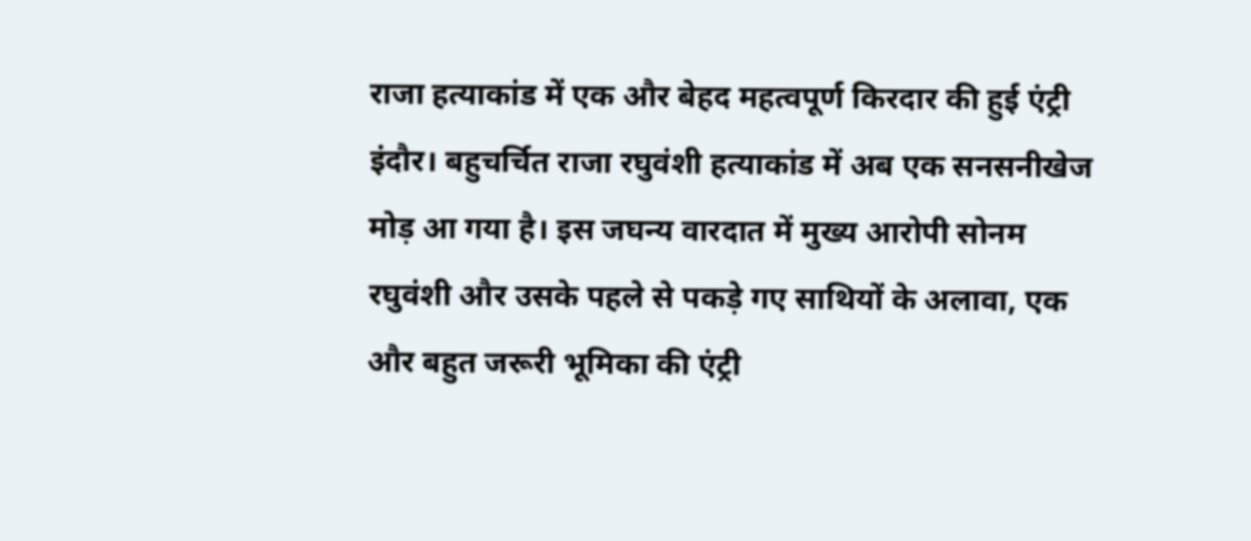राजा हत्याकांड में एक और बेहद महत्वपूर्ण किरदार की हुई एंट्री
इंदौर। बहुचर्चित राजा रघुवंशी हत्याकांड में अब एक सनसनीखेज मोड़ आ गया है। इस जघन्य वारदात में मुख्य आरोपी सोनम रघुवंशी और उसके पहले से पकड़े गए साथियों के अलावा, एक और बहुत जरूरी भूमिका की एंट्री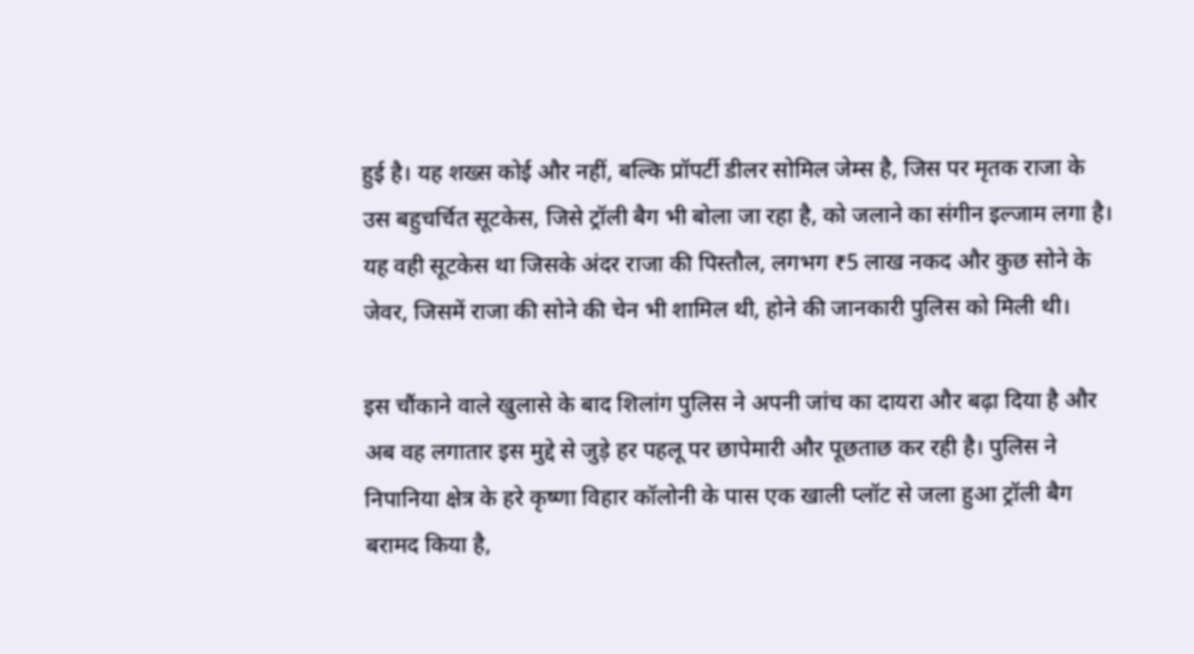हुई है। यह शख्स कोई और नहीं, बल्कि प्रॉपर्टी डीलर सोमिल जेम्स है, जिस पर मृतक राजा के उस बहुचर्चित सूटकेस, जिसे ट्रॉली बैग भी बोला जा रहा है, को जलाने का संगीन इल्जाम लगा है। यह वही सूटकेस था जिसके अंदर राजा की पिस्तौल, लगभग ₹5 लाख नकद और कुछ सोने के जेवर, जिसमें राजा की सोने की चेन भी शामिल थी, होने की जानकारी पुलिस को मिली थी।

इस चौंकाने वाले खुलासे के बाद शिलांग पुलिस ने अपनी जांच का दायरा और बढ़ा दिया है और अब वह लगातार इस मुद्दे से जुड़े हर पहलू पर छापेमारी और पूछताछ कर रही है। पुलिस ने निपानिया क्षेत्र के हरे कृष्णा विहार कॉलोनी के पास एक खाली प्लॉट से जला हुआ ट्रॉली बैग बरामद किया है,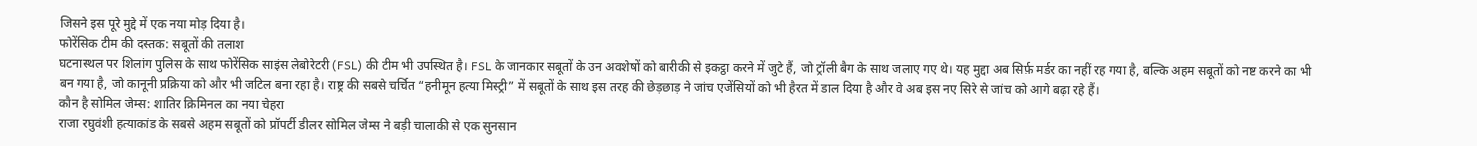जिसने इस पूरे मुद्दे में एक नया मोड़ दिया है।
फोरेंसिक टीम की दस्तक: सबूतों की तलाश
घटनास्थल पर शिलांग पुलिस के साथ फोरेंसिक साइंस लेबोरेटरी (FSL) की टीम भी उपस्थित है। FSL के जानकार सबूतों के उन अवशेषों को बारीकी से इकट्ठा करने में जुटे हैं, जो ट्रॉली बैग के साथ जलाए गए थे। यह मुद्दा अब सिर्फ़ मर्डर का नहीं रह गया है, बल्कि अहम सबूतों को नष्ट करने का भी बन गया है, जो कानूनी प्रक्रिया को और भी जटिल बना रहा है। राष्ट्र की सबसे चर्चित “हनीमून हत्या मिस्ट्री” में सबूतों के साथ इस तरह की छेड़छाड़ ने जांच एजेंसियों को भी हैरत में डाल दिया है और वे अब इस नए सिरे से जांच को आगे बढ़ा रहे हैं।
कौन है सोमिल जेम्स: शातिर क्रिमिनल का नया चेहरा
राजा रघुवंशी हत्याकांड के सबसे अहम सबूतों को प्रॉपर्टी डीलर सोमिल जेम्स ने बड़ी चालाकी से एक सुनसान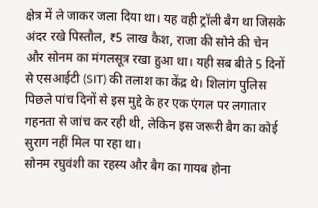क्षेत्र में ले जाकर जला दिया था। यह वही ट्रॉली बैग था जिसके अंदर रखे पिस्तौल, ₹5 लाख कैश, राजा की सोने की चेन और सोनम का मंगलसूत्र रखा हुआ था। यही सब बीते 5 दिनों से एसआईटी (SIT) की तलाश का केंद्र थे। शिलांग पुलिस पिछले पांच दिनों से इस मुद्दे के हर एक एंगल पर लगातार गहनता से जांच कर रही थी, लेकिन इस जरूरी बैग का कोई सुराग नहीं मिल पा रहा था।
सोनम रघुवंशी का रहस्य और बैग का गायब होना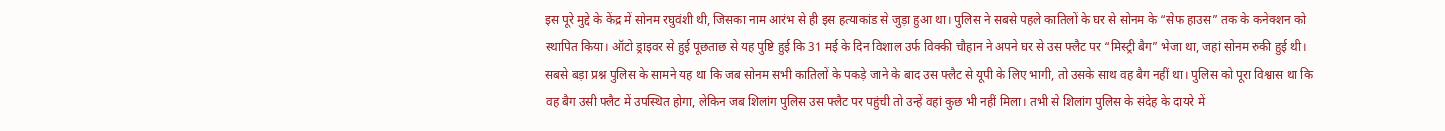इस पूरे मुद्दे के केंद्र में सोनम रघुवंशी थी, जिसका नाम आरंभ से ही इस हत्याकांड से जुड़ा हुआ था। पुलिस ने सबसे पहले कातिलों के घर से सोनम के “सेफ हाउस” तक के कनेक्शन को स्थापित किया। ऑटो ड्राइवर से हुई पूछताछ से यह पुष्टि हुई कि 31 मई के दिन विशाल उर्फ विक्की चौहान ने अपने घर से उस फ्लैट पर “मिस्ट्री बैग” भेजा था, जहां सोनम रुकी हुई थी। सबसे बड़ा प्रश्न पुलिस के सामने यह था कि जब सोनम सभी कातिलों के पकड़े जाने के बाद उस फ्लैट से यूपी के लिए भागी, तो उसके साथ वह बैग नहीं था। पुलिस को पूरा विश्वास था कि वह बैग उसी फ्लैट में उपस्थित होगा, लेकिन जब शिलांग पुलिस उस फ्लैट पर पहुंची तो उन्हें वहां कुछ भी नहीं मिला। तभी से शिलांग पुलिस के संदेह के दायरे में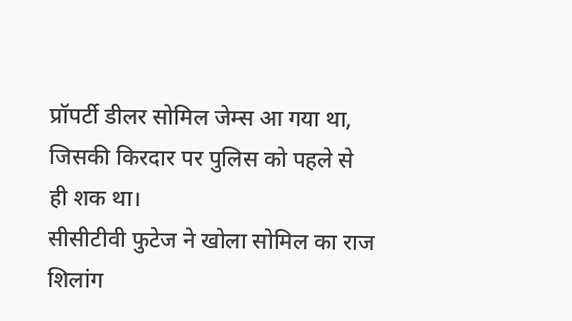प्रॉपर्टी डीलर सोमिल जेम्स आ गया था, जिसकी किरदार पर पुलिस को पहले से ही शक था।
सीसीटीवी फुटेज ने खोला सोमिल का राज
शिलांग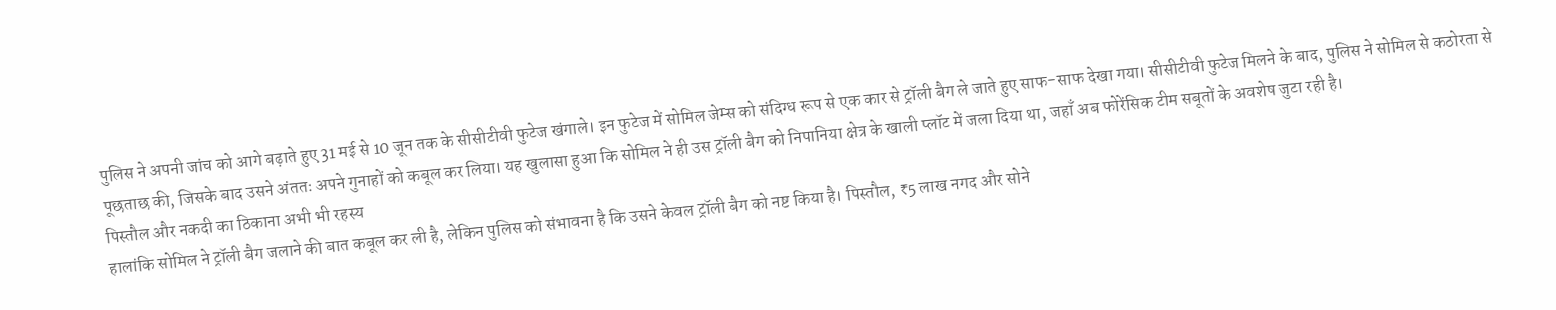पुलिस ने अपनी जांच को आगे बढ़ाते हुए 31 मई से 10 जून तक के सीसीटीवी फुटेज खंगाले। इन फुटेज में सोमिल जेम्स को संदिग्ध रूप से एक कार से ट्रॉली बैग ले जाते हुए साफ-साफ देखा गया। सीसीटीवी फुटेज मिलने के बाद, पुलिस ने सोमिल से कठोरता से पूछताछ की, जिसके बाद उसने अंततः अपने गुनाहों को कबूल कर लिया। यह खुलासा हुआ कि सोमिल ने ही उस ट्रॉली बैग को निपानिया क्षेत्र के खाली प्लॉट में जला दिया था, जहाँ अब फोरेंसिक टीम सबूतों के अवशेष जुटा रही है।
पिस्तौल और नकदी का ठिकाना अभी भी रहस्य
हालांकि सोमिल ने ट्रॉली बैग जलाने की बात कबूल कर ली है, लेकिन पुलिस को संभावना है कि उसने केवल ट्रॉली बैग को नष्ट किया है। पिस्तौल, ₹5 लाख नगद और सोने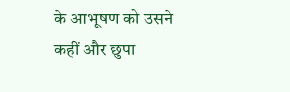के आभूषण को उसने कहीं और छुपा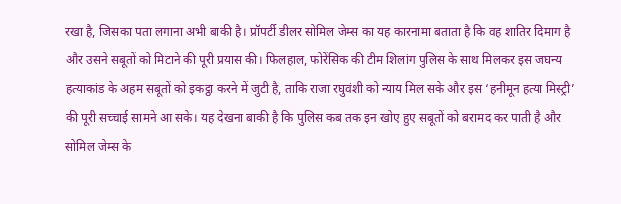रखा है, जिसका पता लगाना अभी बाकी है। प्रॉपर्टी डीलर सोमिल जेम्स का यह कारनामा बताता है कि वह शातिर दिमाग है और उसने सबूतों को मिटाने की पूरी प्रयास की। फिलहाल, फोरेंसिक की टीम शिलांग पुलिस के साथ मिलकर इस जघन्य हत्याकांड के अहम सबूतों को इकट्ठा करने में जुटी है, ताकि राजा रघुवंशी को न्याय मिल सके और इस ‘हनीमून हत्या मिस्ट्री’ की पूरी सच्चाई सामने आ सके। यह देखना बाकी है कि पुलिस कब तक इन खोए हुए सबूतों को बरामद कर पाती है और सोमिल जेम्स के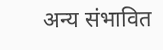अन्य संभावित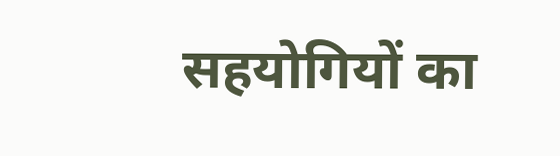सहयोगियों का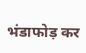भंडाफोड़ कर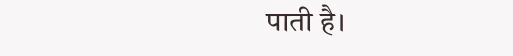पाती है।